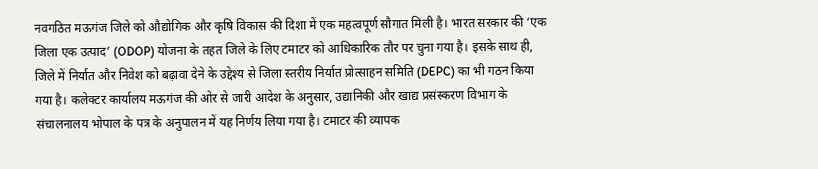नवगठित मऊगंज जिले को औद्योगिक और कृषि विकास की दिशा में एक महत्वपूर्ण सौगात मिली है। भारत सरकार की ‘एक जिला एक उत्पाद’ (ODOP) योजना के तहत जिले के लिए टमाटर को आधिकारिक तौर पर चुना गया है। इसके साथ ही, जिले में निर्यात और निवेश को बढ़ावा देने के उद्देश्य से जिला स्तरीय निर्यात प्रोत्साहन समिति (DEPC) का भी गठन किया गया है। कलेक्टर कार्यालय मऊगंज की ओर से जारी आदेश के अनुसार, उद्यानिकी और खाद्य प्रसंस्करण विभाग के संचालनालय भोपाल के पत्र के अनुपालन में यह निर्णय लिया गया है। टमाटर की व्यापक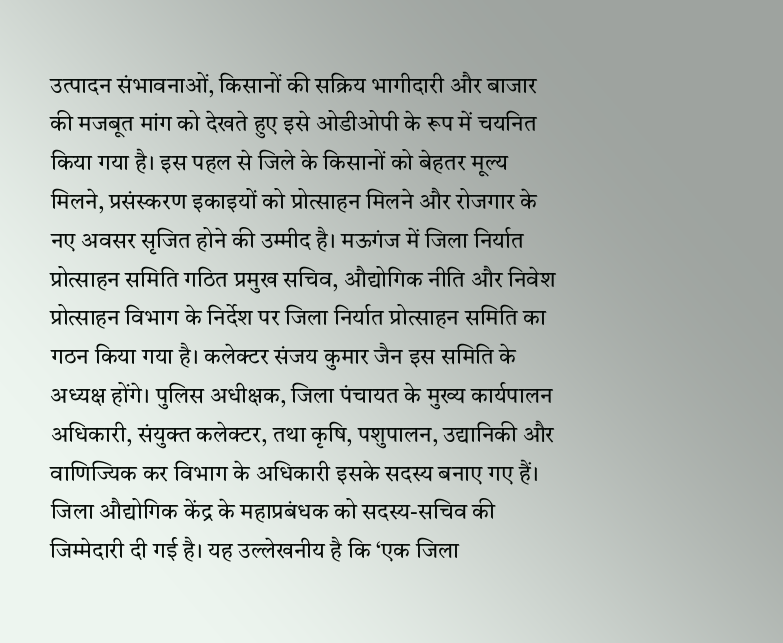उत्पादन संभावनाओं, किसानों की सक्रिय भागीदारी और बाजार की मजबूत मांग को देखते हुए इसे ओडीओपी के रूप में चयनित किया गया है। इस पहल से जिले के किसानों को बेहतर मूल्य मिलने, प्रसंस्करण इकाइयों को प्रोत्साहन मिलने और रोजगार के नए अवसर सृजित होने की उम्मीद है। मऊगंज में जिला निर्यात प्रोत्साहन समिति गठित प्रमुख सचिव, औद्योगिक नीति और निवेश प्रोत्साहन विभाग के निर्देश पर जिला निर्यात प्रोत्साहन समिति का गठन किया गया है। कलेक्टर संजय कुमार जैन इस समिति के अध्यक्ष होंगे। पुलिस अधीक्षक, जिला पंचायत के मुख्य कार्यपालन अधिकारी, संयुक्त कलेक्टर, तथा कृषि, पशुपालन, उद्यानिकी और वाणिज्यिक कर विभाग के अधिकारी इसके सदस्य बनाए गए हैं। जिला औद्योगिक केंद्र के महाप्रबंधक को सदस्य-सचिव की जिम्मेदारी दी गई है। यह उल्लेखनीय है कि ‘एक जिला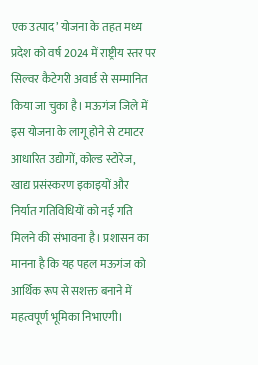एक उत्पाद’ योजना के तहत मध्य प्रदेश को वर्ष 2024 में राष्ट्रीय स्तर पर सिल्वर कैटेगरी अवार्ड से सम्मानित किया जा चुका है। मऊगंज जिले में इस योजना के लागू होने से टमाटर आधारित उद्योगों, कोल्ड स्टोरेज, खाद्य प्रसंस्करण इकाइयों और निर्यात गतिविधियों को नई गति मिलने की संभावना है। प्रशासन का मानना है कि यह पहल मऊगंज को आर्थिक रूप से सशक्त बनाने में महत्वपूर्ण भूमिका निभाएगी।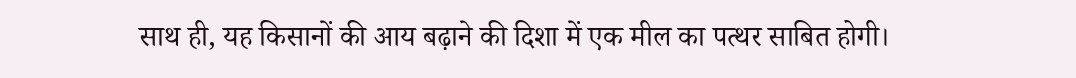साथ ही, यह किसानों की आय बढ़ाने की दिशा में एक मील का पत्थर साबित होगी।